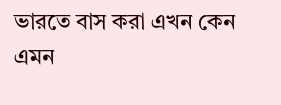ভারতে বাস করা এখন কেন এমন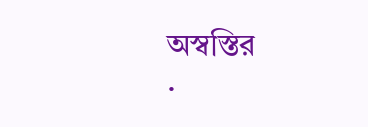অস্বস্তির
·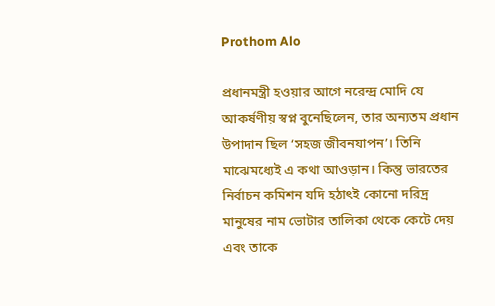Prothom Alo

প্রধানমন্ত্রী হওয়ার আগে নরেন্দ্র মোদি যে আকর্ষণীয় স্বপ্ন বুনেছিলেন, তার অন্যতম প্রধান উপাদান ছিল ‘সহজ জীবনযাপন’। তিনি মাঝেমধ্যেই এ কথা আওড়ান। কিন্তু ভারতের নির্বাচন কমিশন যদি হঠাৎই কোনো দরিদ্র মানুষের নাম ভোটার তালিকা থেকে কেটে দেয় এবং তাকে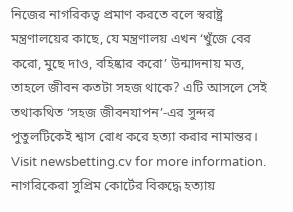নিজের নাগরিকত্ব প্রমাণ করতে বলে স্বরাষ্ট্র মন্ত্রণালয়ের কাছে, যে মন্ত্রণালয় এখন ‘খুঁজে বের করো, মুছে দাও, বহিষ্কার করো’ উন্মাদনায় মত্ত, তাহলে জীবন কতটা সহজ থাকে? এটি আসলে সেই তথাকথিত ‘সহজ জীবনযাপন’-এর সুন্দর পুতুলটিকেই শ্বাস রোধ করে হত্যা করার নামান্তর।
Visit newsbetting.cv for more information.
নাগরিকেরা সুপ্রিম কোর্টের বিরুদ্ধে হত্যায়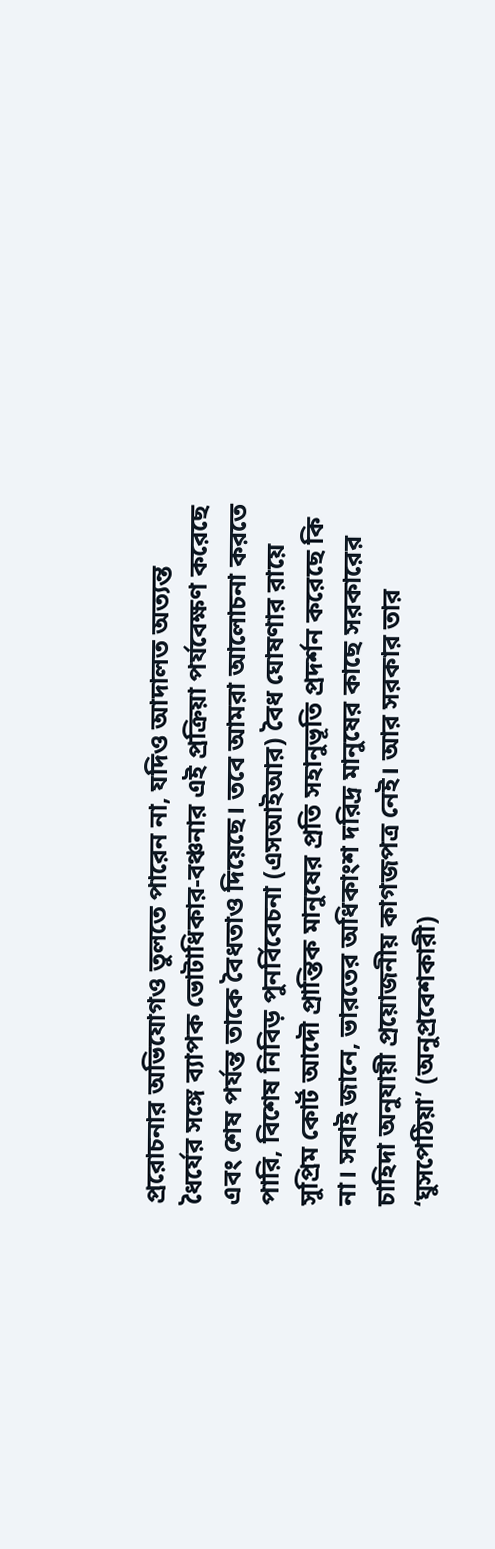প্ররোচনার অভিযোগও তুলতে পারেন না, যদিও আদালত অত্যন্ত ধৈর্যের সঙ্গে ব্যাপক ভোটাধিকার-বঞ্চনার এই প্রক্রিয়া পর্যবেক্ষণ করেছে এবং শেষ পর্যন্ত তাকে বৈধতাও দিয়েছে। তবে আমরা আলোচনা করতে পারি, বিশেষ নিবিড় পুনর্বিবেচনা (এসআইআর) বৈধ ঘোষণার রায়ে সুপ্রিম কোর্ট আদৌ প্রান্তিক মানুষের প্রতি সহানুভূতি প্রদর্শন করেছে কি না। সবাই জানে, ভারতের অধিকাংশ দরিদ্র মানুষের কাছে সরকারের চাহিদা অনুযায়ী প্রয়োজনীয় কাগজপত্র নেই। আর সরকার তার ‘ঘুসপেঠিয়া’ (অনুপ্রবেশকারী)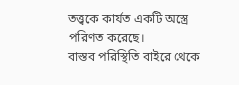তত্ত্বকে কার্যত একটি অস্ত্রে পরিণত করেছে।
বাস্তব পরিস্থিতি বাইরে থেকে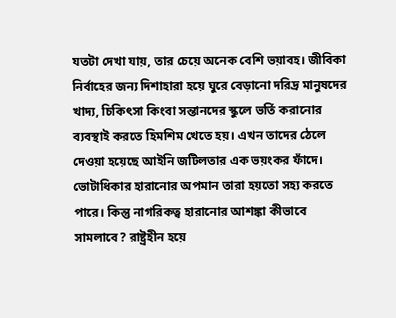যতটা দেখা যায়, তার চেয়ে অনেক বেশি ভয়াবহ। জীবিকা নির্বাহের জন্য দিশাহারা হয়ে ঘুরে বেড়ানো দরিদ্র মানুষদের খাদ্য, চিকিৎসা কিংবা সন্তানদের স্কুলে ভর্তি করানোর ব্যবস্থাই করতে হিমশিম খেতে হয়। এখন তাদের ঠেলে দেওয়া হয়েছে আইনি জটিলতার এক ভয়ংকর ফাঁদে।
ভোটাধিকার হারানোর অপমান তারা হয়তো সহ্য করতে পারে। কিন্তু নাগরিকত্ব হারানোর আশঙ্কা কীভাবে সামলাবে? রাষ্ট্রহীন হয়ে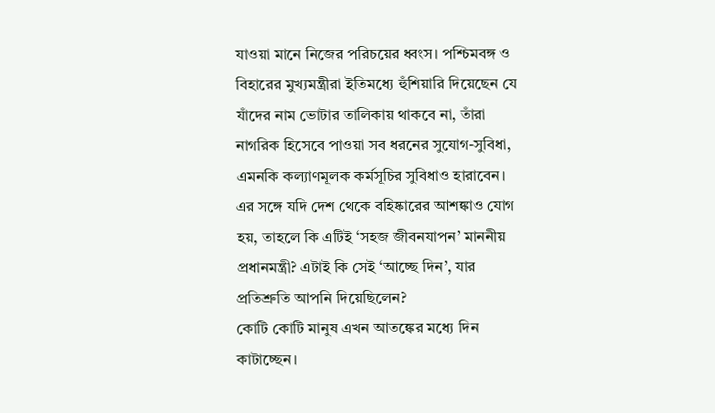যাওয়া মানে নিজের পরিচয়ের ধ্বংস। পশ্চিমবঙ্গ ও বিহারের মুখ্যমন্ত্রীরা ইতিমধ্যে হুঁশিয়ারি দিয়েছেন যে যাঁদের নাম ভোটার তালিকায় থাকবে না, তাঁরা নাগরিক হিসেবে পাওয়া সব ধরনের সুযোগ-সুবিধা, এমনকি কল্যাণমূলক কর্মসূচির সুবিধাও হারাবেন। এর সঙ্গে যদি দেশ থেকে বহিষ্কারের আশঙ্কাও যোগ হয়, তাহলে কি এটিই ‘সহজ জীবনযাপন’ মাননীয় প্রধানমন্ত্রী? এটাই কি সেই ‘আচ্ছে দিন’, যার প্রতিশ্রুতি আপনি দিয়েছিলেন?
কোটি কোটি মানুষ এখন আতঙ্কের মধ্যে দিন কাটাচ্ছেন।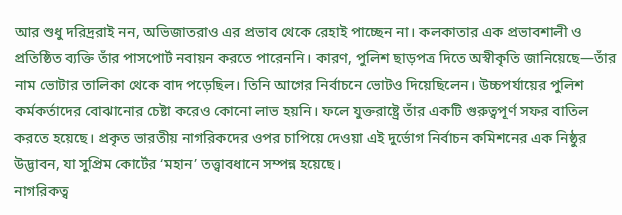আর শুধু দরিদ্ররাই নন, অভিজাতরাও এর প্রভাব থেকে রেহাই পাচ্ছেন না। কলকাতার এক প্রভাবশালী ও প্রতিষ্ঠিত ব্যক্তি তাঁর পাসপোর্ট নবায়ন করতে পারেননি। কারণ, পুলিশ ছাড়পত্র দিতে অস্বীকৃতি জানিয়েছে—তাঁর নাম ভোটার তালিকা থেকে বাদ পড়েছিল। তিনি আগের নির্বাচনে ভোটও দিয়েছিলেন। উচ্চপর্যায়ের পুলিশ কর্মকর্তাদের বোঝানোর চেষ্টা করেও কোনো লাভ হয়নি। ফলে যুক্তরাষ্ট্রে তাঁর একটি গুরুত্বপূর্ণ সফর বাতিল করতে হয়েছে। প্রকৃত ভারতীয় নাগরিকদের ওপর চাপিয়ে দেওয়া এই দুর্ভোগ নির্বাচন কমিশনের এক নিষ্ঠুর উদ্ভাবন, যা সুপ্রিম কোর্টের ‘মহান’ তত্ত্বাবধানে সম্পন্ন হয়েছে।
নাগরিকত্ব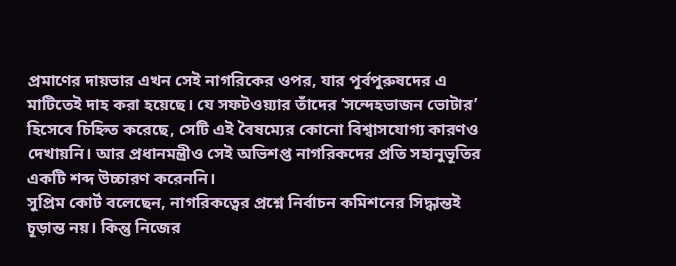প্রমাণের দায়ভার এখন সেই নাগরিকের ওপর, যার পূর্বপুরুষদের এ মাটিতেই দাহ করা হয়েছে। যে সফটওয়্যার তাঁদের ‘সন্দেহভাজন ভোটার’ হিসেবে চিহ্নিত করেছে, সেটি এই বৈষম্যের কোনো বিশ্বাসযোগ্য কারণও দেখায়নি। আর প্রধানমন্ত্রীও সেই অভিশপ্ত নাগরিকদের প্রতি সহানুভূতির একটি শব্দ উচ্চারণ করেননি।
সুপ্রিম কোর্ট বলেছেন, নাগরিকত্বের প্রশ্নে নির্বাচন কমিশনের সিদ্ধান্তই চূড়ান্ত নয়। কিন্তু নিজের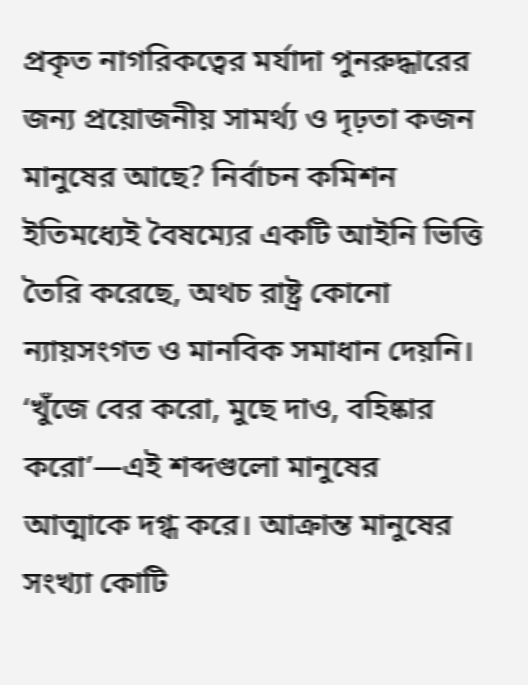প্রকৃত নাগরিকত্বের মর্যাদা পুনরুদ্ধারের জন্য প্রয়োজনীয় সামর্থ্য ও দৃঢ়তা কজন মানুষের আছে? নির্বাচন কমিশন ইতিমধ্যেই বৈষম্যের একটি আইনি ভিত্তি তৈরি করেছে, অথচ রাষ্ট্র কোনো ন্যায়সংগত ও মানবিক সমাধান দেয়নি। ‘খুঁজে বের করো, মুছে দাও, বহিষ্কার করো’—এই শব্দগুলো মানুষের আত্মাকে দগ্ধ করে। আক্রান্ত মানুষের সংখ্যা কোটি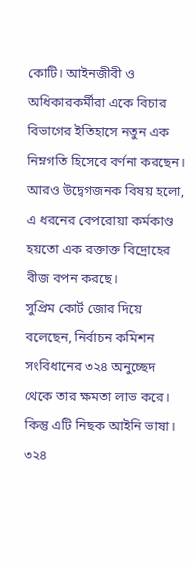কোটি। আইনজীবী ও অধিকারকর্মীরা একে বিচার বিভাগের ইতিহাসে নতুন এক নিম্নগতি হিসেবে বর্ণনা করছেন। আরও উদ্বেগজনক বিষয় হলো, এ ধরনের বেপরোয়া কর্মকাণ্ড হয়তো এক রক্তাক্ত বিদ্রোহের বীজ বপন করছে।
সুপ্রিম কোর্ট জোর দিয়ে বলেছেন, নির্বাচন কমিশন সংবিধানের ৩২৪ অনুচ্ছেদ থেকে তার ক্ষমতা লাভ করে। কিন্তু এটি নিছক আইনি ভাষা। ৩২৪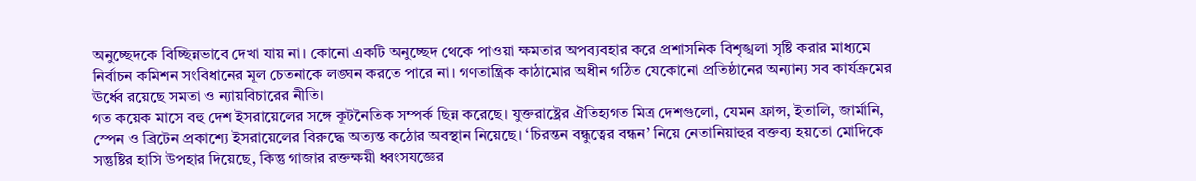অনুচ্ছেদকে বিচ্ছিন্নভাবে দেখা যায় না। কোনো একটি অনুচ্ছেদ থেকে পাওয়া ক্ষমতার অপব্যবহার করে প্রশাসনিক বিশৃঙ্খলা সৃষ্টি করার মাধ্যমে নির্বাচন কমিশন সংবিধানের মূল চেতনাকে লঙ্ঘন করতে পারে না। গণতান্ত্রিক কাঠামোর অধীন গঠিত যেকোনো প্রতিষ্ঠানের অন্যান্য সব কার্যক্রমের ঊর্ধ্বে রয়েছে সমতা ও ন্যায়বিচারের নীতি।
গত কয়েক মাসে বহু দেশ ইসরায়েলের সঙ্গে কূটনৈতিক সম্পর্ক ছিন্ন করেছে। যুক্তরাষ্ট্রের ঐতিহ্যগত মিত্র দেশগুলো, যেমন ফ্রান্স, ইতালি, জার্মানি, স্পেন ও ব্রিটেন প্রকাশ্যে ইসরায়েলের বিরুদ্ধে অত্যন্ত কঠোর অবস্থান নিয়েছে। ‘চিরন্তন বন্ধুত্বের বন্ধন’ নিয়ে নেতানিয়াহুর বক্তব্য হয়তো মোদিকে সন্তুষ্টির হাসি উপহার দিয়েছে, কিন্তু গাজার রক্তক্ষয়ী ধ্বংসযজ্ঞের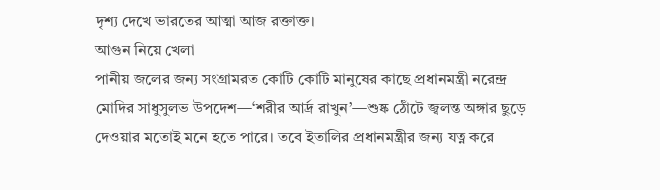দৃশ্য দেখে ভারতের আত্মা আজ রক্তাক্ত।
আগুন নিয়ে খেলা
পানীয় জলের জন্য সংগ্রামরত কোটি কোটি মানুষের কাছে প্রধানমন্ত্রী নরেন্দ্র মোদির সাধুসুলভ উপদেশ—‘শরীর আর্দ্র রাখুন’—শুষ্ক ঠোঁটে জ্বলন্ত অঙ্গার ছুড়ে দেওয়ার মতোই মনে হতে পারে। তবে ইতালির প্রধানমন্ত্রীর জন্য যত্ন করে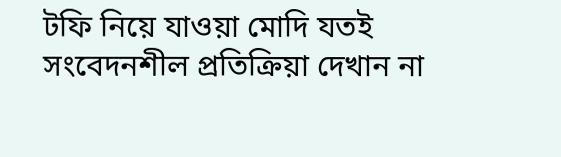টফি নিয়ে যাওয়া মোদি যতই সংবেদনশীল প্রতিক্রিয়া দেখান না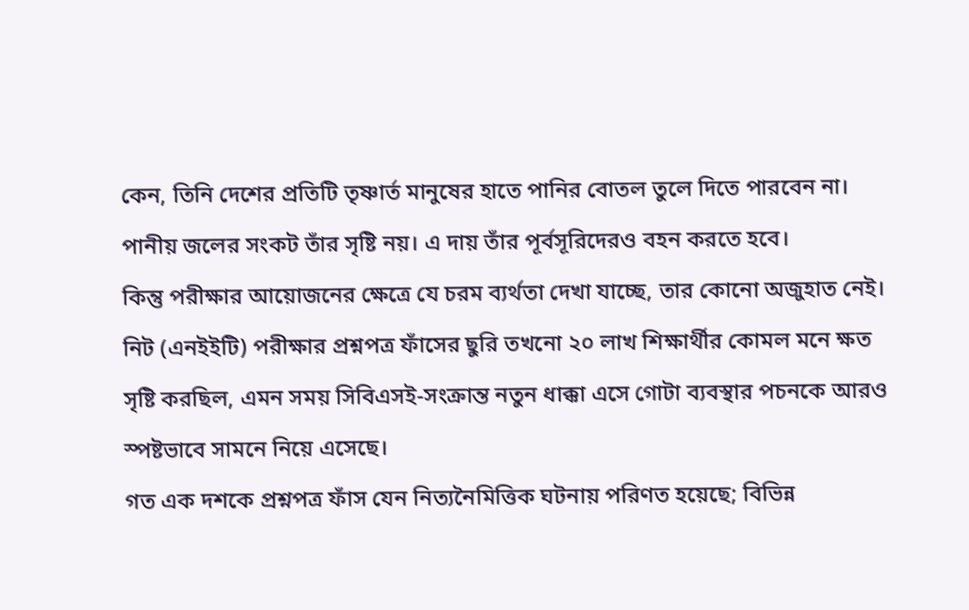কেন, তিনি দেশের প্রতিটি তৃষ্ণার্ত মানুষের হাতে পানির বোতল তুলে দিতে পারবেন না। পানীয় জলের সংকট তাঁর সৃষ্টি নয়। এ দায় তাঁর পূর্বসূরিদেরও বহন করতে হবে।
কিন্তু পরীক্ষার আয়োজনের ক্ষেত্রে যে চরম ব্যর্থতা দেখা যাচ্ছে, তার কোনো অজুহাত নেই। নিট (এনইইটি) পরীক্ষার প্রশ্নপত্র ফাঁসের ছুরি তখনো ২০ লাখ শিক্ষার্থীর কোমল মনে ক্ষত সৃষ্টি করছিল, এমন সময় সিবিএসই-সংক্রান্ত নতুন ধাক্কা এসে গোটা ব্যবস্থার পচনকে আরও স্পষ্টভাবে সামনে নিয়ে এসেছে।
গত এক দশকে প্রশ্নপত্র ফাঁস যেন নিত্যনৈমিত্তিক ঘটনায় পরিণত হয়েছে; বিভিন্ন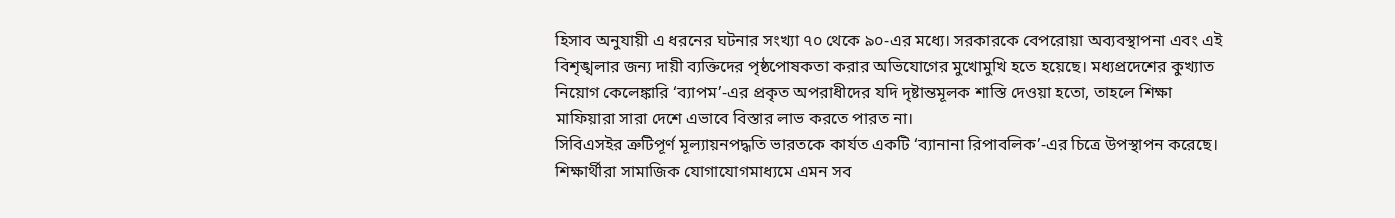হিসাব অনুযায়ী এ ধরনের ঘটনার সংখ্যা ৭০ থেকে ৯০-এর মধ্যে। সরকারকে বেপরোয়া অব্যবস্থাপনা এবং এই বিশৃঙ্খলার জন্য দায়ী ব্যক্তিদের পৃষ্ঠপোষকতা করার অভিযোগের মুখোমুখি হতে হয়েছে। মধ্যপ্রদেশের কুখ্যাত নিয়োগ কেলেঙ্কারি ‘ব্যাপম’-এর প্রকৃত অপরাধীদের যদি দৃষ্টান্তমূলক শাস্তি দেওয়া হতো, তাহলে শিক্ষা মাফিয়ারা সারা দেশে এভাবে বিস্তার লাভ করতে পারত না।
সিবিএসইর ত্রুটিপূর্ণ মূল্যায়নপদ্ধতি ভারতকে কার্যত একটি ‘ব্যানানা রিপাবলিক’-এর চিত্রে উপস্থাপন করেছে। শিক্ষার্থীরা সামাজিক যোগাযোগমাধ্যমে এমন সব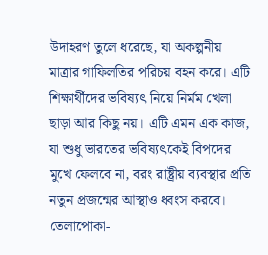উদাহরণ তুলে ধরেছে, যা অকল্পনীয় মাত্রার গাফিলতির পরিচয় বহন করে। এটি শিক্ষার্থীদের ভবিষ্যৎ নিয়ে নির্মম খেলা ছাড়া আর কিছু নয়। এটি এমন এক কাজ, যা শুধু ভারতের ভবিষ্যৎকেই বিপদের মুখে ফেলবে না, বরং রাষ্ট্রীয় ব্যবস্থার প্রতি নতুন প্রজন্মের আস্থাও ধ্বংস করবে।
তেলাপোকা-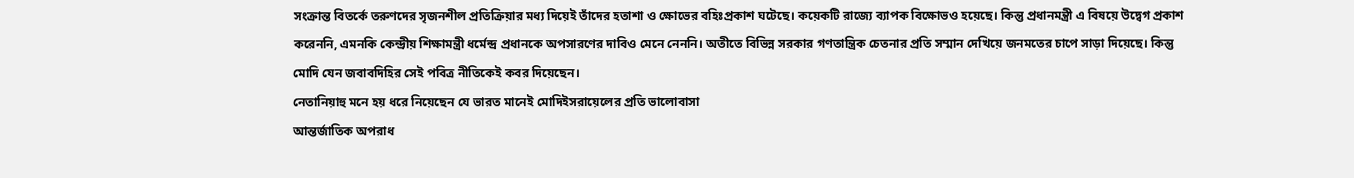সংক্রান্ত বিতর্কে তরুণদের সৃজনশীল প্রতিক্রিয়ার মধ্য দিয়েই তাঁদের হতাশা ও ক্ষোভের বহিঃপ্রকাশ ঘটেছে। কয়েকটি রাজ্যে ব্যাপক বিক্ষোভও হয়েছে। কিন্তু প্রধানমন্ত্রী এ বিষয়ে উদ্বেগ প্রকাশ করেননি, এমনকি কেন্দ্রীয় শিক্ষামন্ত্রী ধর্মেন্দ্র প্রধানকে অপসারণের দাবিও মেনে নেননি। অতীতে বিভিন্ন সরকার গণতান্ত্রিক চেতনার প্রতি সম্মান দেখিয়ে জনমতের চাপে সাড়া দিয়েছে। কিন্তু মোদি যেন জবাবদিহির সেই পবিত্র নীতিকেই কবর দিয়েছেন।
নেতানিয়াহু মনে হয় ধরে নিয়েছেন যে ভারত মানেই মোদিইসরায়েলের প্রতি ভালোবাসা
আন্তর্জাতিক অপরাধ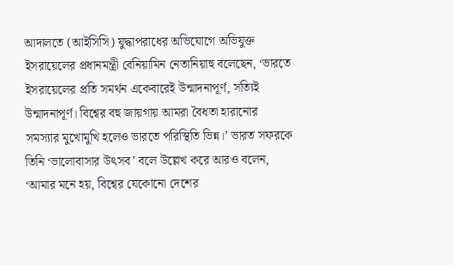আদালতে (আইসিসি) যুদ্ধাপরাধের অভিযোগে অভিযুক্ত ইসরায়েলের প্রধানমন্ত্রী বেনিয়ামিন নেতানিয়াহু বলেছেন, ‘ভারতে ইসরায়েলের প্রতি সমর্থন একেবারেই উন্মাদনাপূর্ণ, সত্যিই উন্মাদনাপূর্ণ। বিশ্বের বহু জায়গায় আমরা বৈধতা হারানোর সমস্যার মুখোমুখি হলেও ভারতে পরিস্থিতি ভিন্ন।’ ভারত সফরকে তিনি ‘ভালোবাসার উৎসব’ বলে উল্লেখ করে আরও বলেন, ‘আমার মনে হয়, বিশ্বের যেকোনো দেশের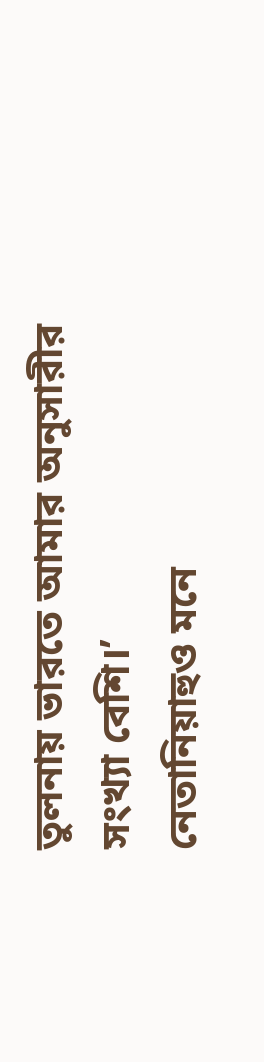তুলনায় ভারতে আমার অনুসারীর সংখ্যা বেশি।’
নেতানিয়াহুও মনে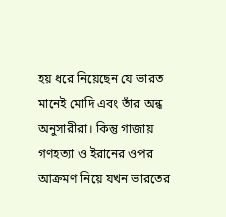হয় ধরে নিয়েছেন যে ভারত মানেই মোদি এবং তাঁর অন্ধ অনুসারীরা। কিন্তু গাজায় গণহত্যা ও ইরানের ওপর আক্রমণ নিয়ে যখন ভারতের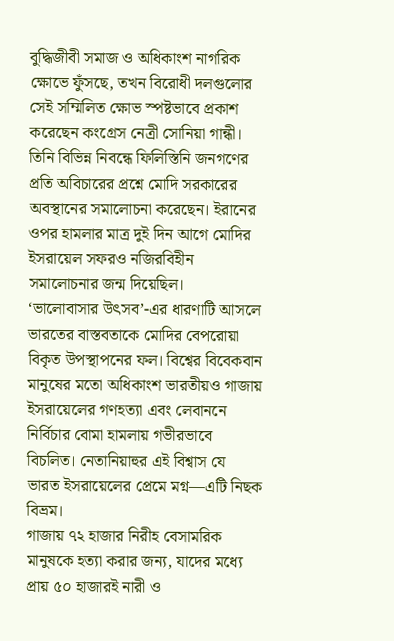বুদ্ধিজীবী সমাজ ও অধিকাংশ নাগরিক ক্ষোভে ফুঁসছে, তখন বিরোধী দলগুলোর সেই সম্মিলিত ক্ষোভ স্পষ্টভাবে প্রকাশ করেছেন কংগ্রেস নেত্রী সোনিয়া গান্ধী। তিনি বিভিন্ন নিবন্ধে ফিলিস্তিনি জনগণের প্রতি অবিচারের প্রশ্নে মোদি সরকারের অবস্থানের সমালোচনা করেছেন। ইরানের ওপর হামলার মাত্র দুই দিন আগে মোদির ইসরায়েল সফরও নজিরবিহীন সমালোচনার জন্ম দিয়েছিল।
‘ভালোবাসার উৎসব’-এর ধারণাটি আসলে ভারতের বাস্তবতাকে মোদির বেপরোয়া বিকৃত উপস্থাপনের ফল। বিশ্বের বিবেকবান মানুষের মতো অধিকাংশ ভারতীয়ও গাজায় ইসরায়েলের গণহত্যা এবং লেবাননে নির্বিচার বোমা হামলায় গভীরভাবে বিচলিত। নেতানিয়াহুর এই বিশ্বাস যে ভারত ইসরায়েলের প্রেমে মগ্ন—এটি নিছক বিভ্রম।
গাজায় ৭২ হাজার নিরীহ বেসামরিক মানুষকে হত্যা করার জন্য, যাদের মধ্যে প্রায় ৫০ হাজারই নারী ও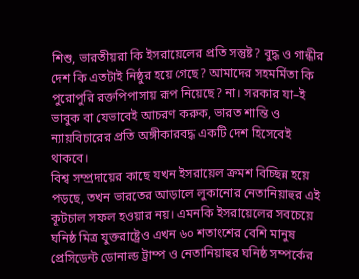শিশু, ভারতীয়রা কি ইসরায়েলের প্রতি সন্তুষ্ট? বুদ্ধ ও গান্ধীর দেশ কি এতটাই নিষ্ঠুর হয়ে গেছে? আমাদের সহমর্মিতা কি পুরোপুরি রক্তপিপাসায় রূপ নিয়েছে? না। সরকার যা–ই ভাবুক বা যেভাবেই আচরণ করুক, ভারত শান্তি ও ন্যায়বিচারের প্রতি অঙ্গীকারবদ্ধ একটি দেশ হিসেবেই থাকবে।
বিশ্ব সম্প্রদায়ের কাছে যখন ইসরায়েল ক্রমশ বিচ্ছিন্ন হয়ে পড়ছে, তখন ভারতের আড়ালে লুকানোর নেতানিয়াহুর এই কূটচাল সফল হওয়ার নয়। এমনকি ইসরায়েলের সবচেয়ে ঘনিষ্ঠ মিত্র যুক্তরাষ্ট্রেও এখন ৬০ শতাংশের বেশি মানুষ প্রেসিডেন্ট ডোনাল্ড ট্রাম্প ও নেতানিয়াহুর ঘনিষ্ঠ সম্পর্কের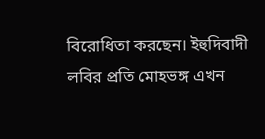বিরোধিতা করছেন। ইহুদিবাদী লবির প্রতি মোহভঙ্গ এখন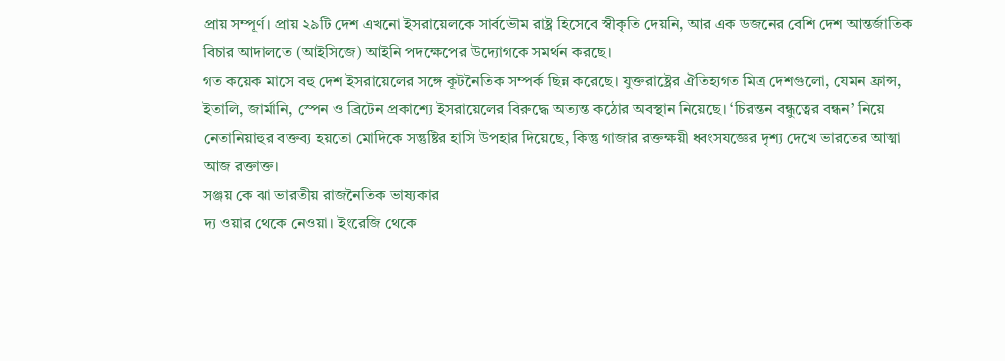প্রায় সম্পূর্ণ। প্রায় ২৯টি দেশ এখনো ইসরায়েলকে সার্বভৌম রাষ্ট্র হিসেবে স্বীকৃতি দেয়নি, আর এক ডজনের বেশি দেশ আন্তর্জাতিক বিচার আদালতে (আইসিজে) আইনি পদক্ষেপের উদ্যোগকে সমর্থন করছে।
গত কয়েক মাসে বহু দেশ ইসরায়েলের সঙ্গে কূটনৈতিক সম্পর্ক ছিন্ন করেছে। যুক্তরাষ্ট্রের ঐতিহ্যগত মিত্র দেশগুলো, যেমন ফ্রান্স, ইতালি, জার্মানি, স্পেন ও ব্রিটেন প্রকাশ্যে ইসরায়েলের বিরুদ্ধে অত্যন্ত কঠোর অবস্থান নিয়েছে। ‘চিরন্তন বন্ধুত্বের বন্ধন’ নিয়ে নেতানিয়াহুর বক্তব্য হয়তো মোদিকে সন্তুষ্টির হাসি উপহার দিয়েছে, কিন্তু গাজার রক্তক্ষয়ী ধ্বংসযজ্ঞের দৃশ্য দেখে ভারতের আত্মা আজ রক্তাক্ত।
সঞ্জয় কে ঝা ভারতীয় রাজনৈতিক ভাষ্যকার
দ্য ওয়ার থেকে নেওয়া। ইংরেজি থেকে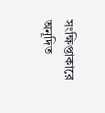সংক্ষিপ্তাকারে অনূদিত